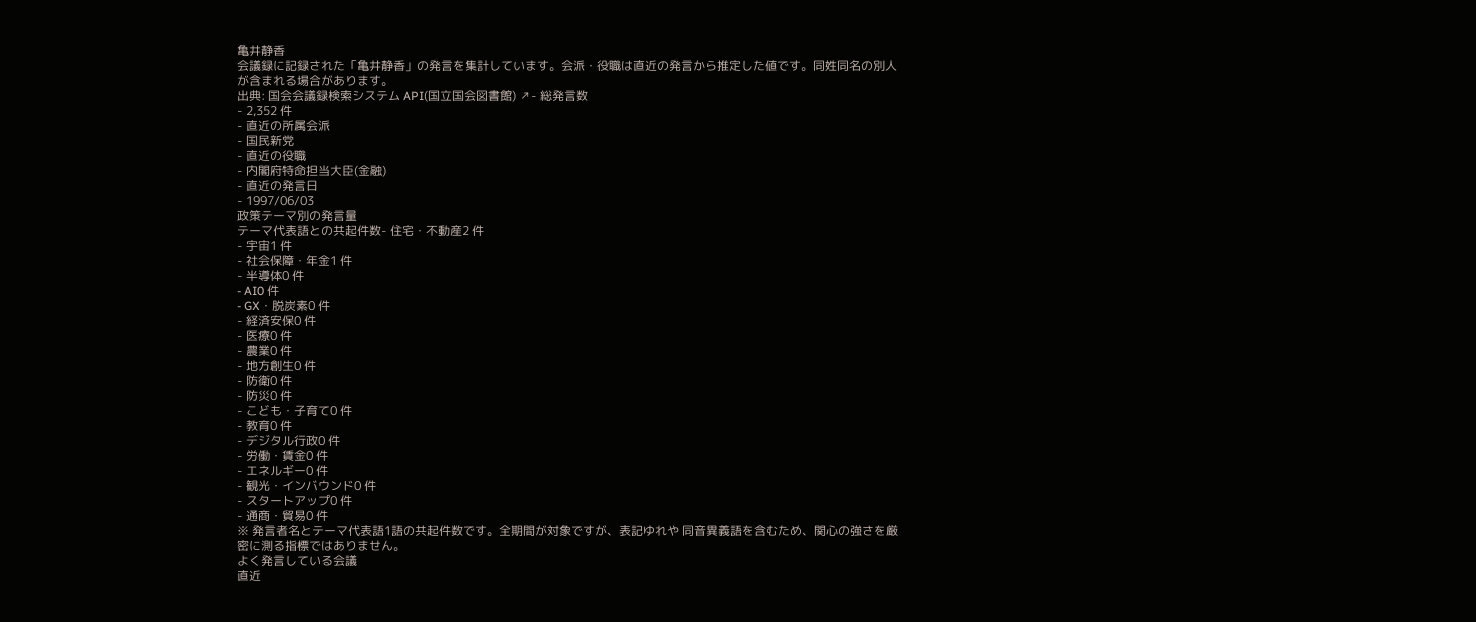亀井静香
会議録に記録された「亀井静香」の発言を集計しています。会派・役職は直近の発言から推定した値です。同姓同名の別人が含まれる場合があります。
出典: 国会会議録検索システム API(国立国会図書館) ↗- 総発言数
- 2,352 件
- 直近の所属会派
- 国民新党
- 直近の役職
- 内閣府特命担当大臣(金融)
- 直近の発言日
- 1997/06/03
政策テーマ別の発言量
テーマ代表語との共起件数- 住宅・不動産2 件
- 宇宙1 件
- 社会保障・年金1 件
- 半導体0 件
- AI0 件
- GX・脱炭素0 件
- 経済安保0 件
- 医療0 件
- 農業0 件
- 地方創生0 件
- 防衛0 件
- 防災0 件
- こども・子育て0 件
- 教育0 件
- デジタル行政0 件
- 労働・賃金0 件
- エネルギー0 件
- 観光・インバウンド0 件
- スタートアップ0 件
- 通商・貿易0 件
※ 発言者名とテーマ代表語1語の共起件数です。全期間が対象ですが、表記ゆれや 同音異義語を含むため、関心の強さを厳密に測る指標ではありません。
よく発言している会議
直近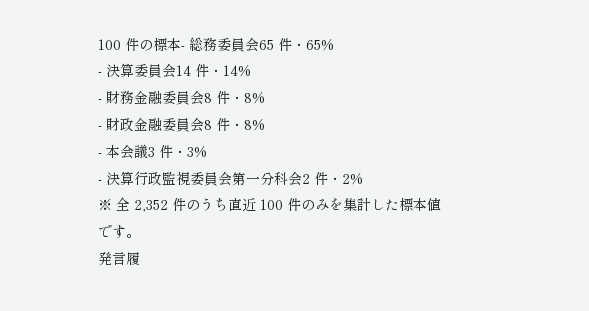100 件の標本- 総務委員会65 件・65%
- 決算委員会14 件・14%
- 財務金融委員会8 件・8%
- 財政金融委員会8 件・8%
- 本会議3 件・3%
- 決算行政監視委員会第一分科会2 件・2%
※ 全 2,352 件のうち直近 100 件のみを集計した標本値です。
発言履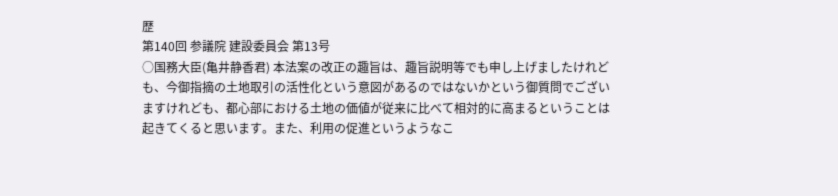歴
第140回 参議院 建設委員会 第13号
○国務大臣(亀井静香君) 本法案の改正の趣旨は、趣旨説明等でも申し上げましたけれども、今御指摘の土地取引の活性化という意図があるのではないかという御質問でございますけれども、都心部における土地の価値が従来に比べて相対的に高まるということは起きてくると思います。また、利用の促進というようなこ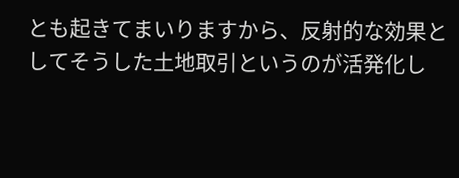とも起きてまいりますから、反射的な効果としてそうした土地取引というのが活発化し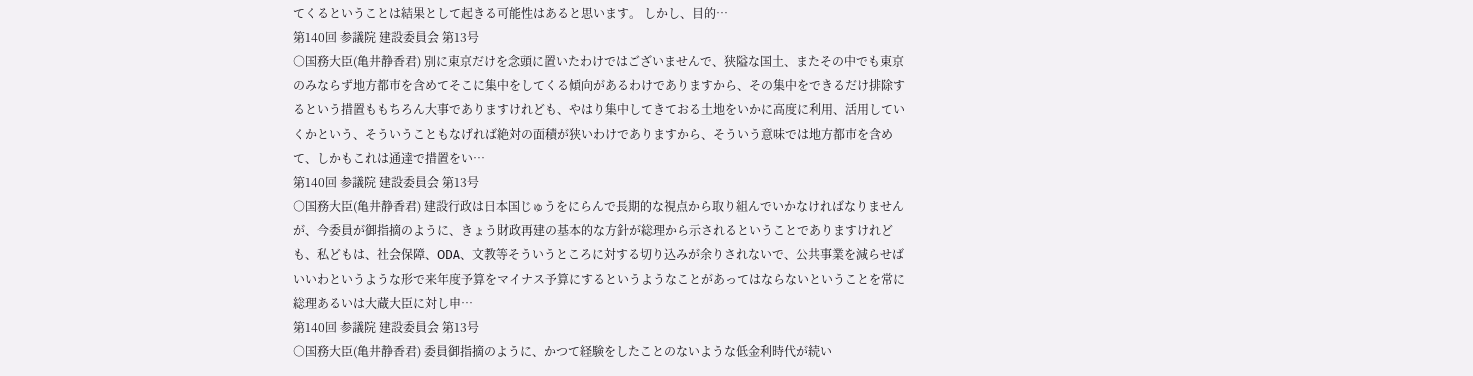てくるということは結果として起きる可能性はあると思います。 しかし、目的…
第140回 参議院 建設委員会 第13号
○国務大臣(亀井静香君) 別に東京だけを念頭に置いたわけではございませんで、狭隘な国土、またその中でも東京のみならず地方都市を含めてそこに集中をしてくる傾向があるわけでありますから、その集中をできるだけ排除するという措置ももちろん大事でありますけれども、やはり集中してきておる土地をいかに高度に利用、活用していくかという、そういうこともなげれば絶対の面積が狭いわけでありますから、そういう意味では地方都市を含めて、しかもこれは通達で措置をい…
第140回 参議院 建設委員会 第13号
○国務大臣(亀井静香君) 建設行政は日本国じゅうをにらんで長期的な視点から取り組んでいかなければなりませんが、今委員が御指摘のように、きょう財政再建の基本的な方針が総理から示されるということでありますけれども、私どもは、社会保障、ODA、文教等そういうところに対する切り込みが余りされないで、公共事業を減らせばいいわというような形で来年度予算をマイナス予算にするというようなことがあってはならないということを常に総理あるいは大蔵大臣に対し申…
第140回 参議院 建設委員会 第13号
○国務大臣(亀井静香君) 委員御指摘のように、かつて経験をしたことのないような低金利時代が続い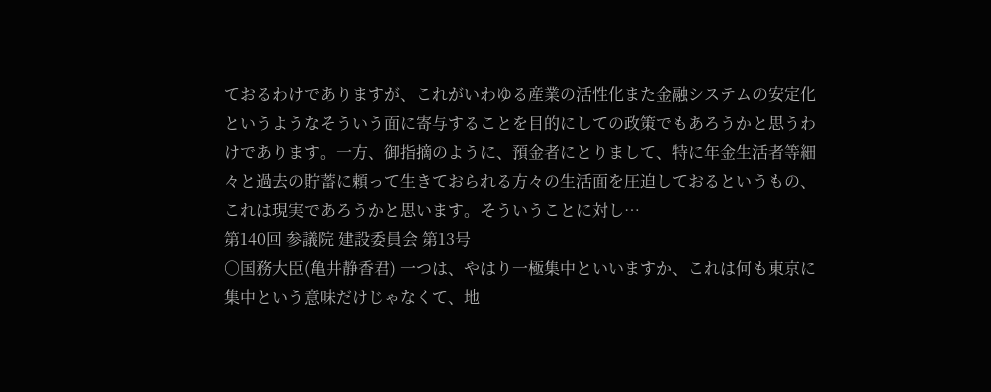ておるわけでありますが、これがいわゆる産業の活性化また金融システムの安定化というようなそういう面に寄与することを目的にしての政策でもあろうかと思うわけであります。一方、御指摘のように、預金者にとりまして、特に年金生活者等細々と過去の貯蓄に頼って生きておられる方々の生活面を圧迫しておるというもの、これは現実であろうかと思います。そういうことに対し…
第140回 参議院 建設委員会 第13号
○国務大臣(亀井静香君) 一つは、やはり一極集中といいますか、これは何も東京に集中という意味だけじゃなくて、地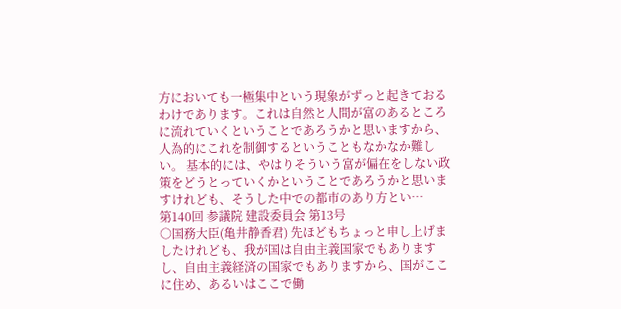方においても一極集中という現象がずっと起きておるわけであります。これは自然と人間が富のあるところに流れていくということであろうかと思いますから、人為的にこれを制御するということもなかなか難しい。 基本的には、やはりそういう富が偏在をしない政策をどうとっていくかということであろうかと思いますけれども、そうした中での都市のあり方とい…
第140回 参議院 建設委員会 第13号
○国務大臣(亀井静香君) 先ほどもちょっと申し上げましたけれども、我が国は自由主義国家でもありますし、自由主義経済の国家でもありますから、国がここに住め、あるいはここで働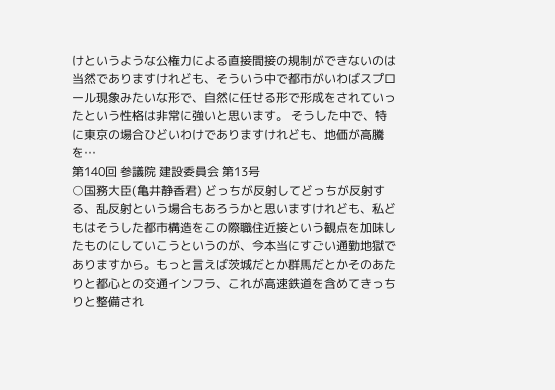けというような公権力による直接間接の規制ができないのは当然でありますけれども、そういう中で都市がいわばスプロール現象みたいな形で、自然に任せる形で形成をされていったという性格は非常に強いと思います。 そうした中で、特に東京の場合ひどいわけでありますけれども、地価が高騰を…
第140回 参議院 建設委員会 第13号
○国務大臣(亀井静香君) どっちが反射してどっちが反射する、乱反射という場合もあろうかと思いますけれども、私どもはそうした都市構造をこの際職住近接という観点を加味したものにしていこうというのが、今本当にすごい通勤地獄でありますから。もっと言えば茨城だとか群馬だとかそのあたりと都心との交通インフラ、これが高速鉄道を含めてきっちりと整備され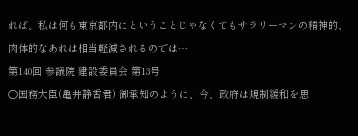れば、私は何も東京都内にということじゃなくてもサラリーマンの精神的、肉体的なあれは相当軽減されるのでは…
第140回 参議院 建設委員会 第13号
○国務大臣(亀井静香君) 御承知のように、今、政府は規制緩和を思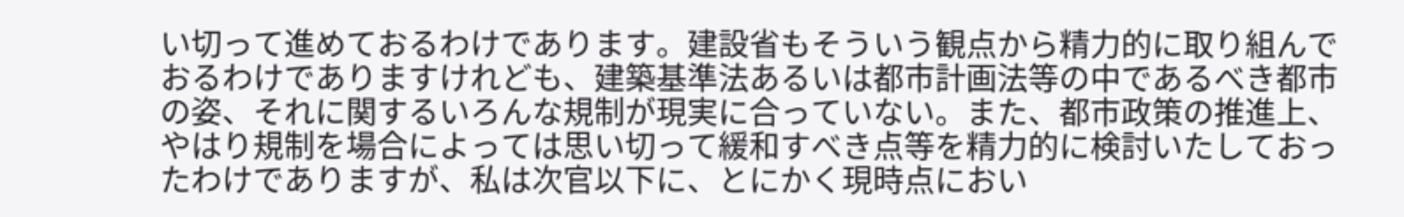い切って進めておるわけであります。建設省もそういう観点から精力的に取り組んでおるわけでありますけれども、建築基準法あるいは都市計画法等の中であるべき都市の姿、それに関するいろんな規制が現実に合っていない。また、都市政策の推進上、やはり規制を場合によっては思い切って緩和すべき点等を精力的に検討いたしておったわけでありますが、私は次官以下に、とにかく現時点におい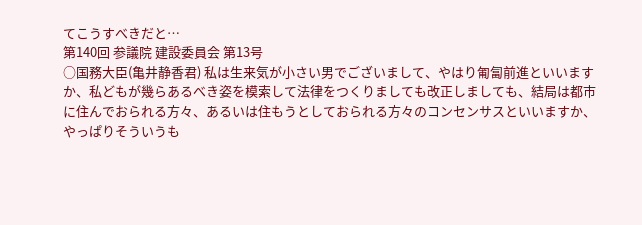てこうすべきだと…
第140回 参議院 建設委員会 第13号
○国務大臣(亀井静香君) 私は生来気が小さい男でございまして、やはり匍匐前進といいますか、私どもが幾らあるべき姿を模索して法律をつくりましても改正しましても、結局は都市に住んでおられる方々、あるいは住もうとしておられる方々のコンセンサスといいますか、やっぱりそういうも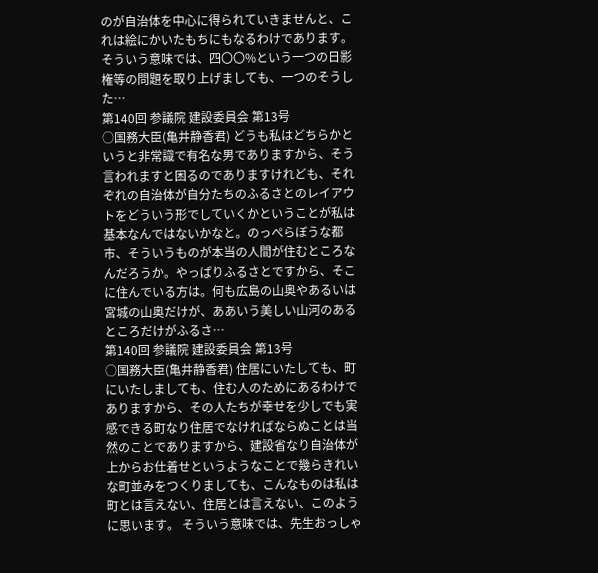のが自治体を中心に得られていきませんと、これは絵にかいたもちにもなるわけであります。 そういう意味では、四〇〇%という一つの日影権等の問題を取り上げましても、一つのそうした…
第140回 参議院 建設委員会 第13号
○国務大臣(亀井静香君) どうも私はどちらかというと非常識で有名な男でありますから、そう言われますと困るのでありますけれども、それぞれの自治体が自分たちのふるさとのレイアウトをどういう形でしていくかということが私は基本なんではないかなと。のっぺらぼうな都市、そういうものが本当の人間が住むところなんだろうか。やっぱりふるさとですから、そこに住んでいる方は。何も広島の山奥やあるいは宮城の山奥だけが、ああいう美しい山河のあるところだけがふるさ…
第140回 参議院 建設委員会 第13号
○国務大臣(亀井静香君) 住居にいたしても、町にいたしましても、住む人のためにあるわけでありますから、その人たちが幸せを少しでも実感できる町なり住居でなければならぬことは当然のことでありますから、建設省なり自治体が上からお仕着せというようなことで幾らきれいな町並みをつくりましても、こんなものは私は町とは言えない、住居とは言えない、このように思います。 そういう意味では、先生おっしゃ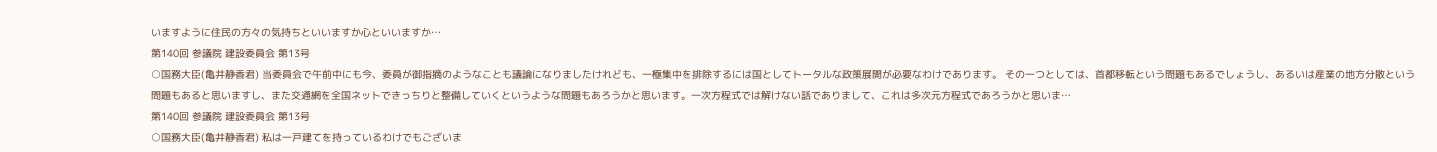いますように住民の方々の気持ちといいますか心といいますか…
第140回 参議院 建設委員会 第13号
○国務大臣(亀井静香君) 当委員会で午前中にも今、委員が御指摘のようなことも議論になりましたけれども、一極集中を排除するには国としてトータルな政策展開が必要なわけであります。 その一つとしては、首都移転という問題もあるでしょうし、あるいは産業の地方分散という問題もあると思いますし、また交通網を全国ネットできっちりと整備していくというような問題もあろうかと思います。一次方程式では解けない話でありまして、これは多次元方程式であろうかと思いま…
第140回 参議院 建設委員会 第13号
○国務大臣(亀井静香君) 私は一戸建てを持っているわけでもございま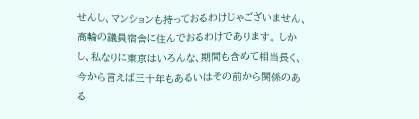せんし、マンションも持っておるわけじゃございません、高輪の議員宿舎に住んでおるわけであります。 しかし、私なりに東京はいろんな、期間も含めて相当長く、今から言えば三十年もあるいはその前から関係のある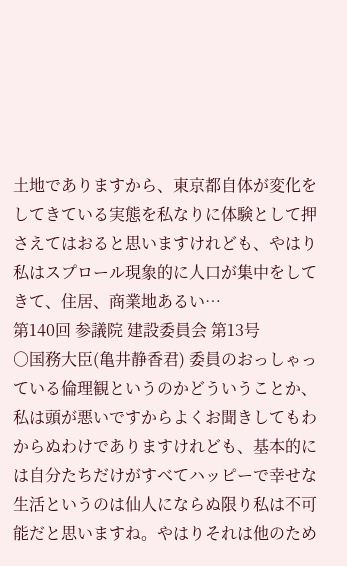土地でありますから、東京都自体が変化をしてきている実態を私なりに体験として押さえてはおると思いますけれども、やはり私はスプロール現象的に人口が集中をしてきて、住居、商業地あるい…
第140回 参議院 建設委員会 第13号
○国務大臣(亀井静香君) 委員のおっしゃっている倫理観というのかどういうことか、私は頭が悪いですからよくお聞きしてもわからぬわけでありますけれども、基本的には自分たちだけがすべてハッピーで幸せな生活というのは仙人にならぬ限り私は不可能だと思いますね。やはりそれは他のため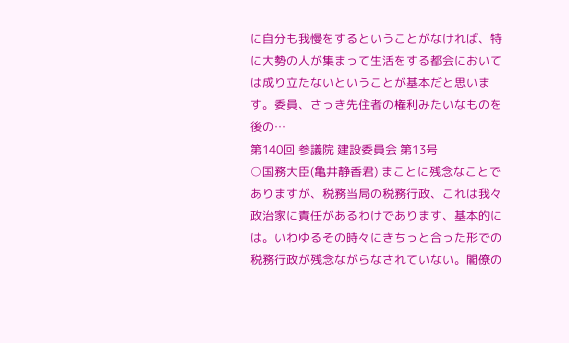に自分も我慢をするということがなければ、特に大勢の人が集まって生活をする都会においては成り立たないということが基本だと思います。委員、さっき先住者の権利みたいなものを後の…
第140回 参議院 建設委員会 第13号
○国務大臣(亀井静香君) まことに残念なことでありますが、税務当局の税務行政、これは我々政治家に責任があるわけであります、基本的には。いわゆるその時々にきちっと合った形での税務行政が残念ながらなされていない。閣僚の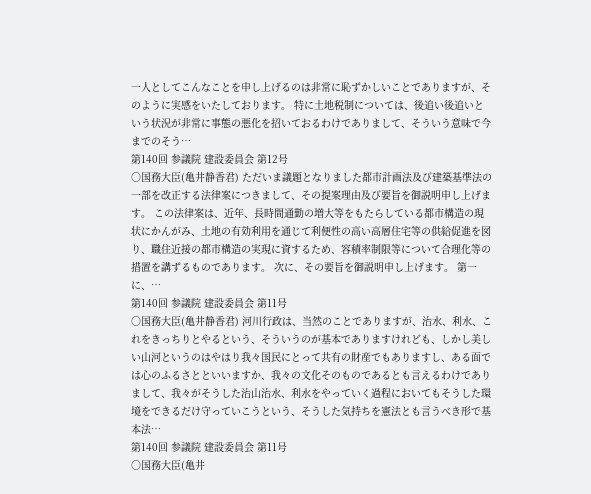一人としてこんなことを申し上げるのは非常に恥ずかしいことでありますが、そのように実感をいたしております。 特に土地税制については、後追い後追いという状況が非常に事態の悪化を招いておるわけでありまして、そういう意味で今までのそう…
第140回 参議院 建設委員会 第12号
○国務大臣(亀井静香君) ただいま議題となりました都市計画法及び建築基準法の一部を改正する法律案につきまして、その提案理由及び要旨を御説明申し上げます。 この法律案は、近年、長時間通勤の増大等をもたらしている都市構造の現状にかんがみ、土地の有効利用を通じて利便性の高い高層住宅等の供給促進を図り、職住近接の都市構造の実現に資するため、容積率制限等について合理化等の措置を講ずるものであります。 次に、その要旨を御説明申し上げます。 第一に、…
第140回 参議院 建設委員会 第11号
○国務大臣(亀井静香君) 河川行政は、当然のことでありますが、治水、利水、これをきっちりとやるという、そういうのが基本でありますけれども、しかし美しい山河というのはやはり我々国民にとって共有の財産でもありますし、ある面では心のふるさとといいますか、我々の文化そのものであるとも言えるわけでありまして、我々がそうした治山治水、利水をやっていく過程においてもそうした環境をできるだけ守っていこうという、そうした気持ちを憲法とも言うべき形で基本法…
第140回 参議院 建設委員会 第11号
○国務大臣(亀井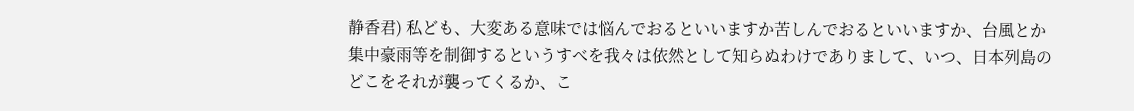静香君) 私ども、大変ある意味では悩んでおるといいますか苦しんでおるといいますか、台風とか集中豪雨等を制御するというすべを我々は依然として知らぬわけでありまして、いつ、日本列島のどこをそれが襲ってくるか、こ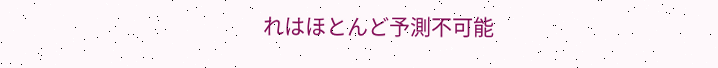れはほとんど予測不可能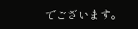でございます。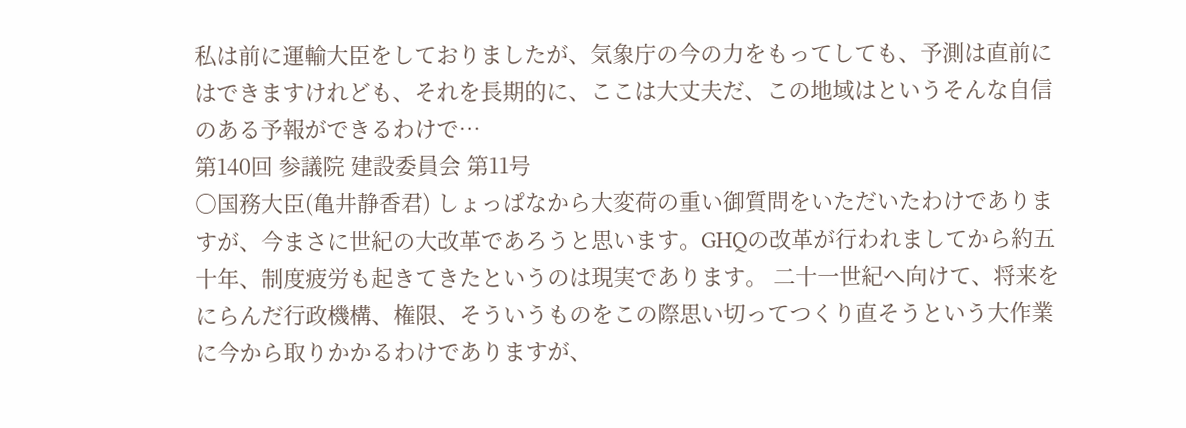私は前に運輸大臣をしておりましたが、気象庁の今の力をもってしても、予測は直前にはできますけれども、それを長期的に、ここは大丈夫だ、この地域はというそんな自信のある予報ができるわけで…
第140回 参議院 建設委員会 第11号
○国務大臣(亀井静香君) しょっぱなから大変荷の重い御質問をいただいたわけでありますが、今まさに世紀の大改革であろうと思います。GHQの改革が行われましてから約五十年、制度疲労も起きてきたというのは現実であります。 二十一世紀へ向けて、将来をにらんだ行政機構、権限、そういうものをこの際思い切ってつくり直そうという大作業に今から取りかかるわけでありますが、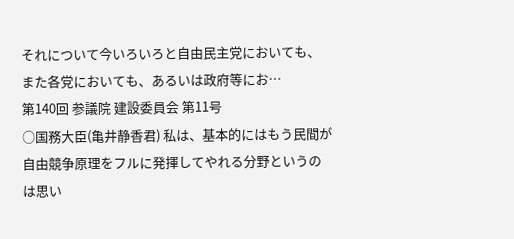それについて今いろいろと自由民主党においても、また各党においても、あるいは政府等にお…
第140回 参議院 建設委員会 第11号
○国務大臣(亀井静香君) 私は、基本的にはもう民間が自由競争原理をフルに発揮してやれる分野というのは思い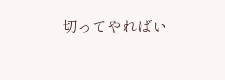切ってやればい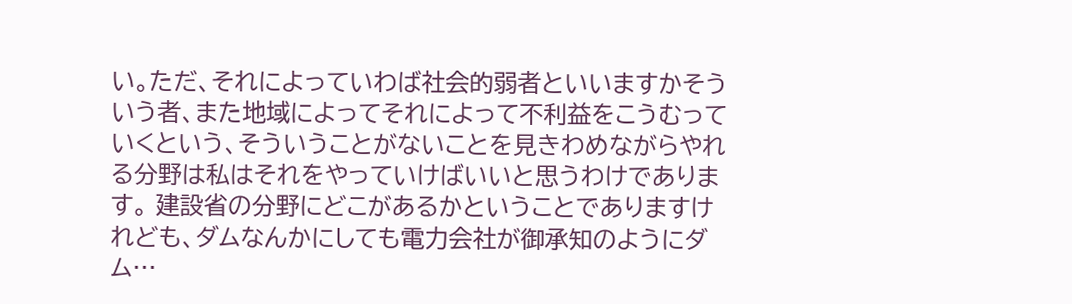い。ただ、それによっていわば社会的弱者といいますかそういう者、また地域によってそれによって不利益をこうむっていくという、そういうことがないことを見きわめながらやれる分野は私はそれをやっていけばいいと思うわけであります。 建設省の分野にどこがあるかということでありますけれども、ダムなんかにしても電力会社が御承知のようにダム…